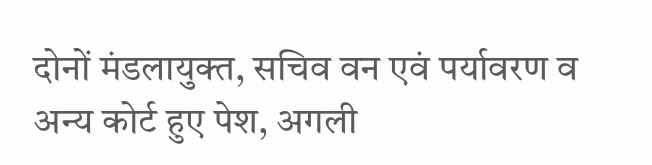दोनों मंडलायुक्त, सचिव वन एवं पर्यावरण व अन्य कोर्ट हुए पेश, अगली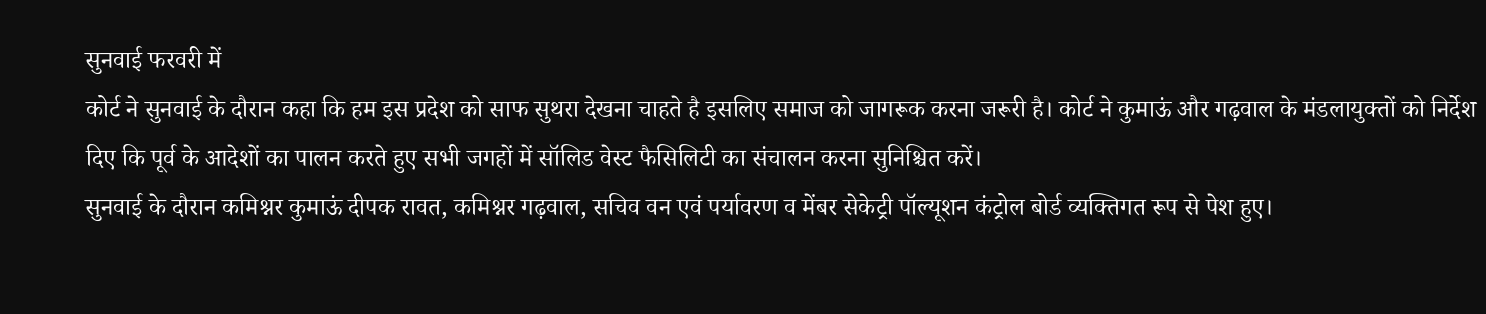सुनवाई फरवरी में
कोर्ट ने सुनवाई के दौरान कहा कि हम इस प्रदेश को साफ सुथरा देखना चाहते है इसलिए समाज को जागरूक करना जरूरी है। कोर्ट ने कुमाऊं और गढ़वाल के मंडलायुक्तों को निर्देश दिए कि पूर्व के आदेशों का पालन करते हुए सभी जगहों में सॉलिड वेस्ट फैसिलिटी का संचालन करना सुनिश्चित करें।
सुनवाई के दौरान कमिश्नर कुमाऊं दीपक रावत, कमिश्नर गढ़वाल, सचिव वन एवं पर्यावरण व मेंबर सेकेट्री पॉल्यूशन कंट्रोल बोर्ड व्यक्तिगत रूप से पेश हुए।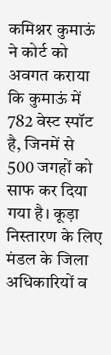कमिश्नर कुमाऊं ने कोर्ट को अवगत कराया कि कुमाऊं में 782 वेस्ट स्पॉट है, जिनमें से 500 जगहों को साफ कर दिया गया है। कूड़ा निस्तारण के लिए मंडल के जिला अधिकारियों व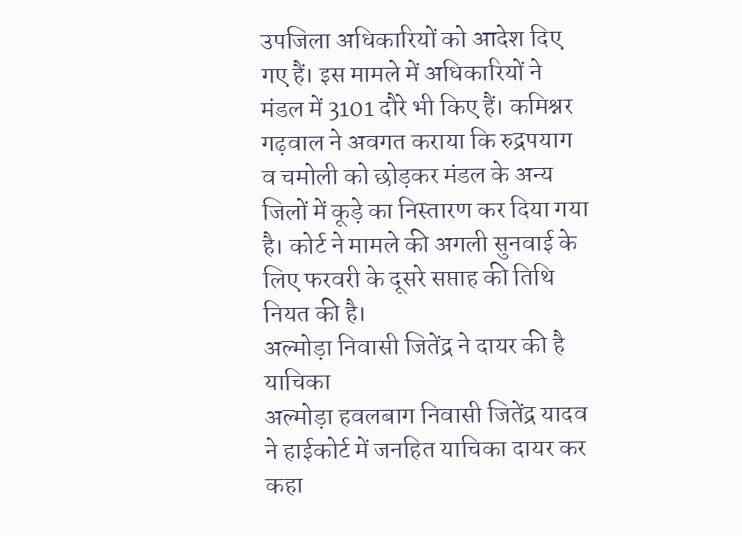उपजिला अधिकारियों को आदेश दिए गए हैं। इस मामले में अधिकारियों ने मंडल में 3101 दौरे भी किए हैं। कमिश्नर गढ़वाल ने अवगत कराया कि रुद्रपयाग व चमोली को छोड़कर मंडल के अन्य जिलों में कूड़े का निस्तारण कर दिया गया है। कोर्ट ने मामले की अगली सुनवाई के लिए फरवरी के दूसरे सप्ताह की तिथि नियत की है।
अल्मोड़ा निवासी जितेंद्र ने दायर की है याचिका
अल्मोड़ा हवलबाग निवासी जितेंद्र यादव ने हाईकोर्ट में जनहित याचिका दायर कर कहा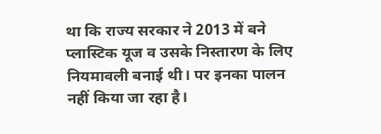था कि राज्य सरकार ने 2013 में बने प्लास्टिक यूज व उसके निस्तारण के लिए नियमावली बनाई थी। पर इनका पालन नहीं किया जा रहा है।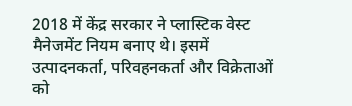2018 में केंद्र सरकार ने प्लास्टिक वेस्ट मैनेजमेंट नियम बनाए थे। इसमें उत्पादनकर्ता, परिवहनकर्ता और विक्रेताओं को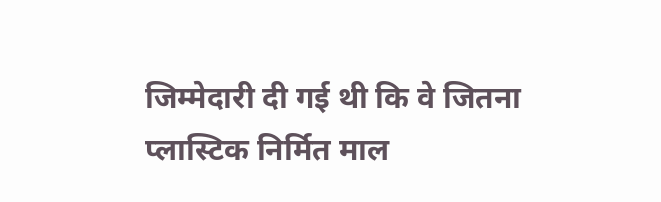जिम्मेदारी दी गई थी कि वे जितना प्लास्टिक निर्मित माल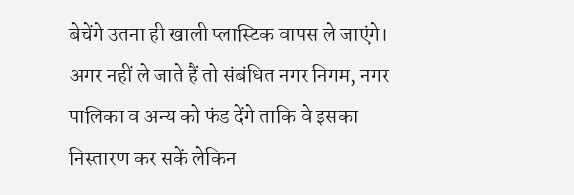बेचेंगे उतना ही खाली प्लास्टिक वापस ले जाएंगे। अगर नहीं ले जाते हैं तो संबंधित नगर निगम, नगर पालिका व अन्य को फंड देंगे ताकि वे इसका निस्तारण कर सकें लेकिन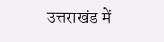उत्तराखंड में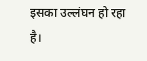इसका उल्लंघन हो रहा है।